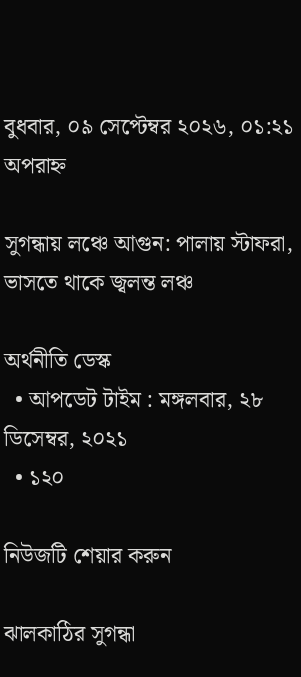বুধবার, ০৯ সেপ্টেম্বর ২০২৬, ০১:২১ অপরাহ্ন

সুগন্ধায় লঞ্চে আগুন: পালায় স্টাফরা, ভাসতে থাকে জ্বলন্ত লঞ্চ

অর্থনীতি ডেস্ক
  • আপডেট টাইম : মঙ্গলবার, ২৮ ডিসেম্বর, ২০২১
  • ১২০

নিউজটি শেয়ার করুন

ঝালকাঠির সুগন্ধা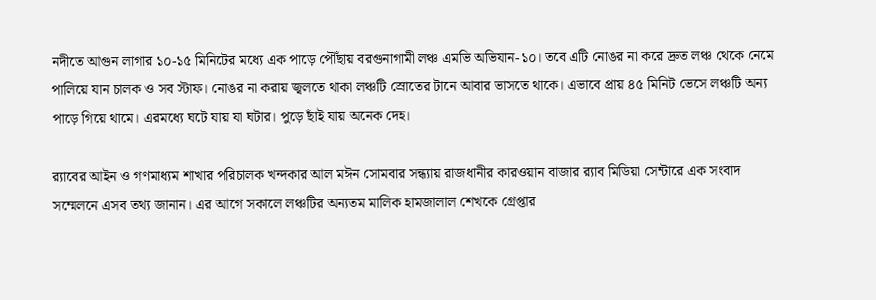নদীতে আগুন লাগার ১০-১৫ মিনিটের মধ্যে এক পাড়ে পৌঁছায় বরগুনাগামী লঞ্চ এমভি অভিযান-১০। তবে এটি নোঙর না করে দ্রুত লঞ্চ থেকে নেমে পালিয়ে যান চালক ও সব স্টাফ। নোঙর না করায় জ্বলতে থাকা লঞ্চটি স্রোতের টানে আবার ভাসতে থাকে। এভাবে প্রায় ৪৫ মিনিট ভেসে লঞ্চটি অন্য পাড়ে গিয়ে থামে। এরমধ্যে ঘটে যায় যা ঘটার। পুড়ে ছাঁই যায় অনেক দেহ।

র‌্যাবের আইন ও গণমাধ্যম শাখার পরিচালক খন্দকার আল মঈন সোমবার সন্ধ্যায় রাজধানীর কারওয়ান বাজার র‌্যাব মিডিয়া সেন্টারে এক সংবাদ সম্মেলনে এসব তথ্য জানান। এর আগে সকালে লঞ্চটির অন্যতম মালিক হামজালাল শেখকে গ্রেপ্তার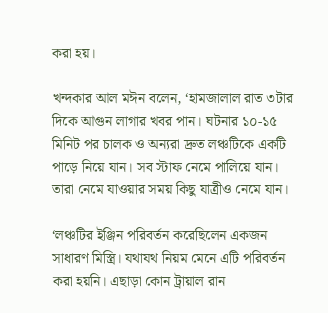করা হয়।

খন্দকার আল মঈন বলেন, ‘হামজালাল রাত ৩টার দিকে আগুন লাগার খবর পান। ঘটনার ১০-১৫ মিনিট পর চালক ও অন্যরা দ্রুত লঞ্চটিকে একটি পাড়ে নিয়ে যান। সব স্টাফ নেমে পালিয়ে যান। তারা নেমে যাওয়ার সময় কিছু যাত্রীও নেমে যান।

‘লঞ্চটির ইঞ্জিন পরিবর্তন করেছিলেন একজন সাধারণ মিস্ত্রি। যথাযথ নিয়ম মেনে এটি পরিবর্তন করা হয়নি। এছাড়া কোন ট্রায়াল রান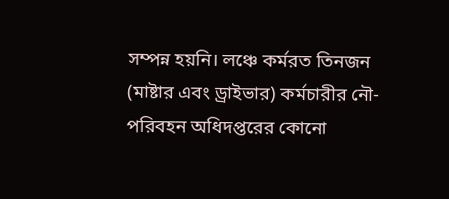সম্পন্ন হয়নি। লঞ্চে কর্মরত তিনজন (মাষ্টার এবং ড্রাইভার) কর্মচারীর নৌ-পরিবহন অধিদপ্তরের কোনো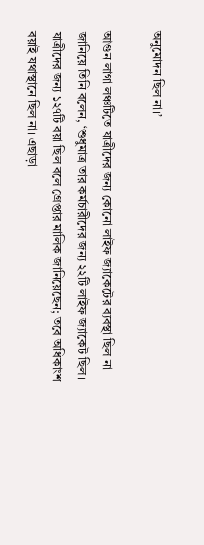অনুমোদন ছিল না।’

আগুন লাগা লঞ্চটিতে যাত্রীদের জন্য কোনো লাইফ জ্যাকেটের ব্যবস্থা ছিল না জানিয়ে তিনি বলেন, ‘শুধুমাত্র তার কর্মচারীদের জন্য ২২টি লাইফ জ্যাকেট ছিল। যাত্রীদের জন্য ১২৭টি বয়া ছিল বলে গ্রেপ্তার মালিক জানিয়েছেন; তবে অধিকাংশ বয়াই যথাস্থানে ছিল না। এছাড়া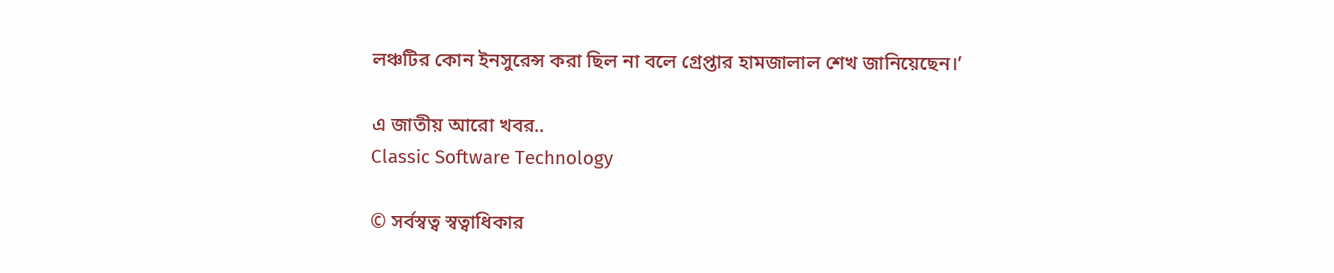লঞ্চটির কোন ইনসুরেন্স করা ছিল না বলে গ্রেপ্তার হামজালাল শেখ জানিয়েছেন।’

এ জাতীয় আরো খবর..
Classic Software Technology

© সর্বস্বত্ব স্বত্বাধিকার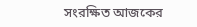সংরক্ষিত আজকের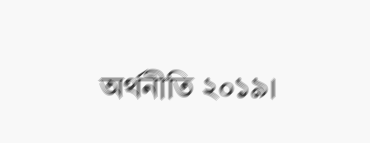অর্থনীতি ২০১৯।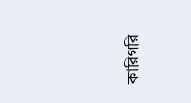কারিগরি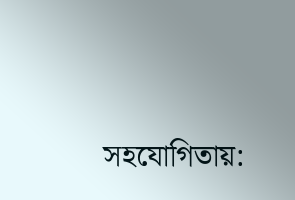সহযোগিতায়: